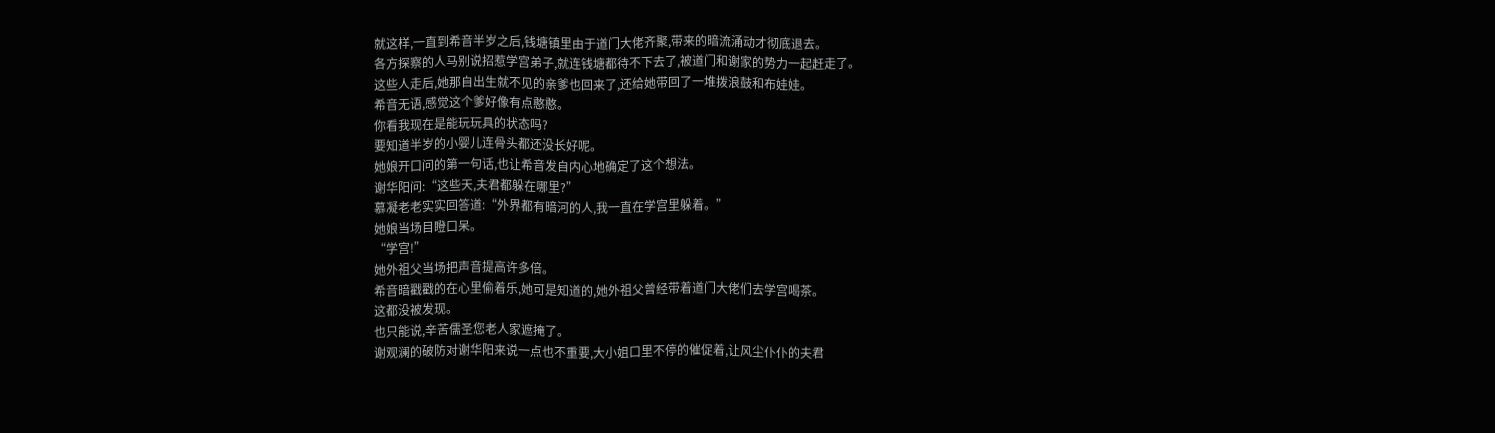就这样,一直到希音半岁之后,钱塘镇里由于道门大佬齐聚,带来的暗流涌动才彻底退去。
各方探察的人马别说招惹学宫弟子,就连钱塘都待不下去了,被道门和谢家的势力一起赶走了。
这些人走后,她那自出生就不见的亲爹也回来了,还给她带回了一堆拨浪鼓和布娃娃。
希音无语,感觉这个爹好像有点憨憨。
你看我现在是能玩玩具的状态吗?
要知道半岁的小婴儿连骨头都还没长好呢。
她娘开口问的第一句话,也让希音发自内心地确定了这个想法。
谢华阳问:“这些天,夫君都躲在哪里?”
慕凝老老实实回答道:“外界都有暗河的人,我一直在学宫里躲着。”
她娘当场目瞪口呆。
“学宫!”
她外祖父当场把声音提高许多倍。
希音暗戳戳的在心里偷着乐,她可是知道的,她外祖父曾经带着道门大佬们去学宫喝茶。
这都没被发现。
也只能说,辛苦儒圣您老人家遮掩了。
谢观澜的破防对谢华阳来说一点也不重要,大小姐口里不停的催促着,让风尘仆仆的夫君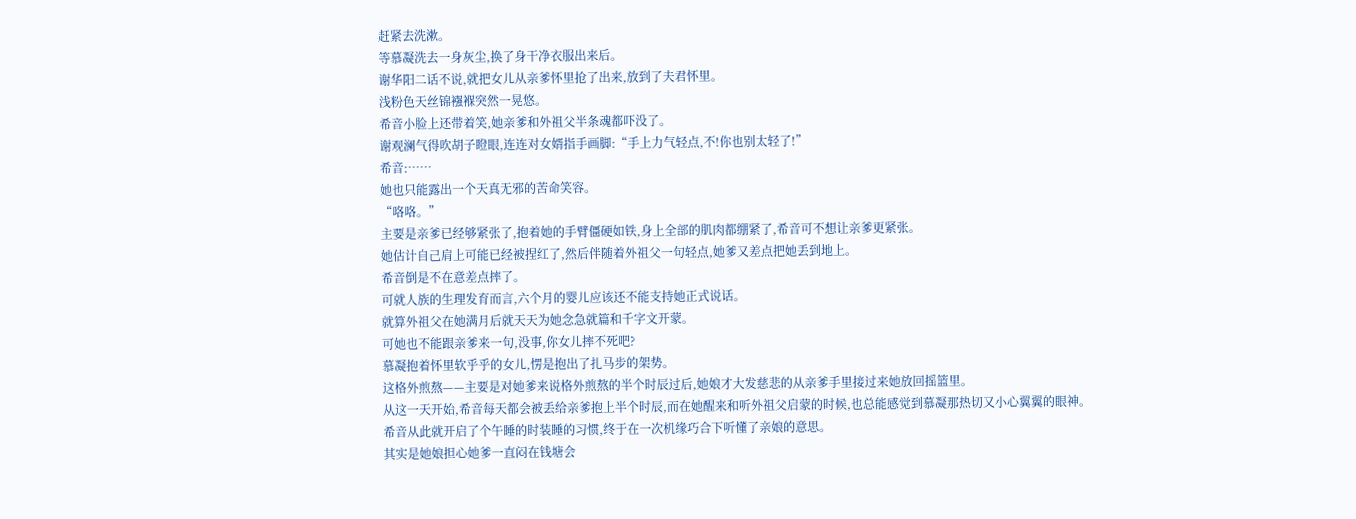赶紧去洗漱。
等慕凝洗去一身灰尘,换了身干净衣服出来后。
谢华阳二话不说,就把女儿从亲爹怀里抢了出来,放到了夫君怀里。
浅粉色天丝锦襁褓突然一晃悠。
希音小脸上还带着笑,她亲爹和外祖父半条魂都吓没了。
谢观澜气得吹胡子瞪眼,连连对女婿指手画脚:“手上力气轻点,不!你也别太轻了!”
希音:……
她也只能露出一个天真无邪的苦命笑容。
“咯咯。”
主要是亲爹已经够紧张了,抱着她的手臂僵硬如铁,身上全部的肌肉都绷紧了,希音可不想让亲爹更紧张。
她估计自己肩上可能已经被捏红了,然后伴随着外祖父一句轻点,她爹又差点把她丢到地上。
希音倒是不在意差点摔了。
可就人族的生理发育而言,六个月的婴儿应该还不能支持她正式说话。
就算外祖父在她满月后就天天为她念急就篇和千字文开蒙。
可她也不能跟亲爹来一句,没事,你女儿摔不死吧?
慕凝抱着怀里软乎乎的女儿,愣是抱出了扎马步的架势。
这格外煎熬——主要是对她爹来说格外煎熬的半个时辰过后,她娘才大发慈悲的从亲爹手里接过来她放回摇篮里。
从这一天开始,希音每天都会被丢给亲爹抱上半个时辰,而在她醒来和听外祖父启蒙的时候,也总能感觉到慕凝那热切又小心翼翼的眼神。
希音从此就开启了个午睡的时装睡的习惯,终于在一次机缘巧合下听懂了亲娘的意思。
其实是她娘担心她爹一直闷在钱塘会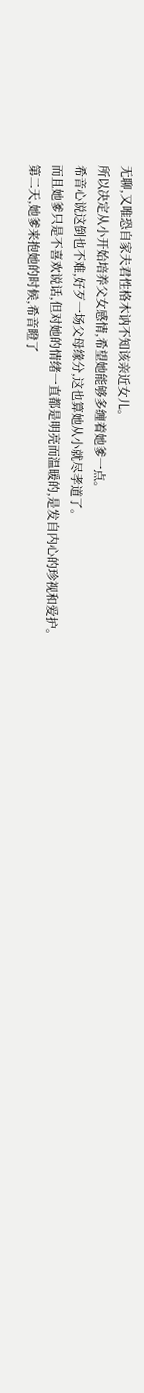无聊,又唯恐自家夫君性格木讷不知该亲近女儿。
所以决定从小开始培养父女感情,希望她能够多缠着她爹一点。
希音心说这倒也不难,好歹一场父母缘分,这也算她从小就尽孝道了。
而且她爹只是不喜欢说话,但对她的情绪一直都是明亮而温暖的,是发自内心的珍视和爱护。
第二天,她爹来抱她的时候,希音瞪了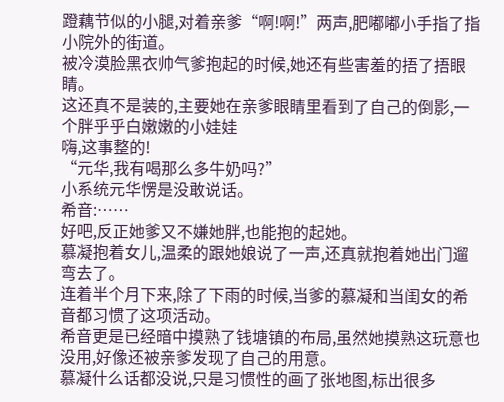蹬藕节似的小腿,对着亲爹“啊!啊!”两声,肥嘟嘟小手指了指小院外的街道。
被冷漠脸黑衣帅气爹抱起的时候,她还有些害羞的捂了捂眼睛。
这还真不是装的,主要她在亲爹眼睛里看到了自己的倒影,一个胖乎乎白嫩嫩的小娃娃
嗨,这事整的!
“元华,我有喝那么多牛奶吗?”
小系统元华愣是没敢说话。
希音:……
好吧,反正她爹又不嫌她胖,也能抱的起她。
慕凝抱着女儿,温柔的跟她娘说了一声,还真就抱着她出门遛弯去了。
连着半个月下来,除了下雨的时候,当爹的慕凝和当闺女的希音都习惯了这项活动。
希音更是已经暗中摸熟了钱塘镇的布局,虽然她摸熟这玩意也没用,好像还被亲爹发现了自己的用意。
慕凝什么话都没说,只是习惯性的画了张地图,标出很多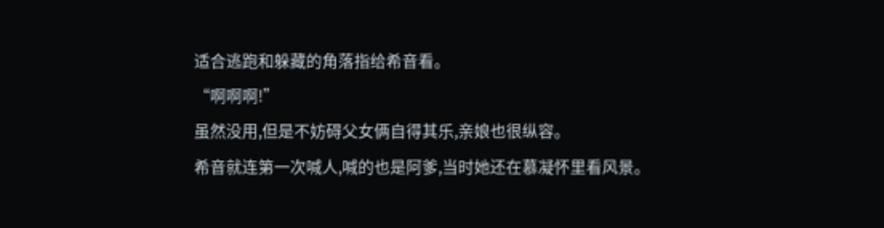适合逃跑和躲藏的角落指给希音看。
“啊啊啊!”
虽然没用,但是不妨碍父女俩自得其乐,亲娘也很纵容。
希音就连第一次喊人,喊的也是阿爹,当时她还在慕凝怀里看风景。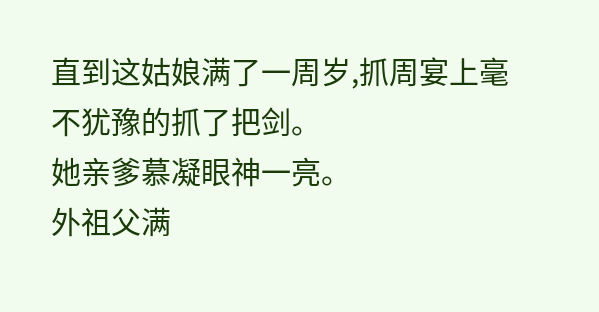直到这姑娘满了一周岁,抓周宴上毫不犹豫的抓了把剑。
她亲爹慕凝眼神一亮。
外祖父满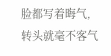脸都写着晦气,转头就毫不客气